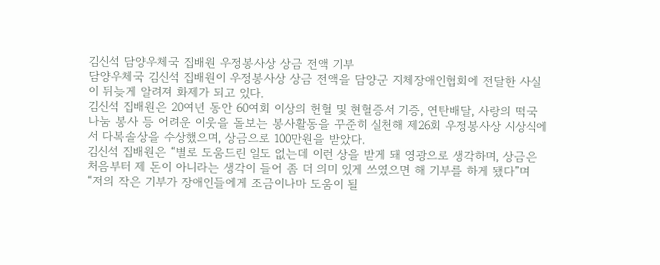김신석 담양우체국 집배원 우정봉사상 상금 전액 기부
담양우체국 김신석 집배원이 우정봉사상 상금 전액을 담양군 지체장애인협회에 전달한 사실이 뒤늦게 알려져 화제가 되고 있다.
김신석 집배원은 20여년 동안 60여회 이상의 헌혈 및 현혈증서 기증, 연탄배달, 사랑의 떡국 나눔 봉사 등 어려운 이웃을 돌보는 봉사활동을 꾸준히 실천해 제26회 우정봉사상 시상식에서 다복솔상을 수상했으며, 상금으로 100만원을 받았다.
김신석 집배원은 “별로 도움드린 일도 없는데 이런 상을 받게 돼 영광으로 생각하며, 상금은 처음부터 제 돈이 아니라는 생각이 들어 좀 더 의미 있게 쓰였으면 해 기부를 하게 됐다”며 “저의 작은 기부가 장애인들에게 조금이나마 도움이 될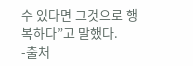수 있다면 그것으로 행복하다”고 말했다.
-출처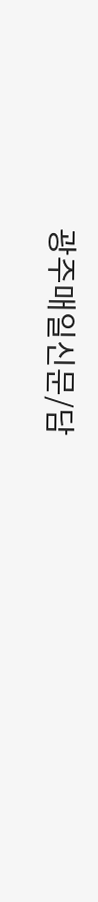광주매일신문/담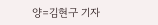양=김현구 기자